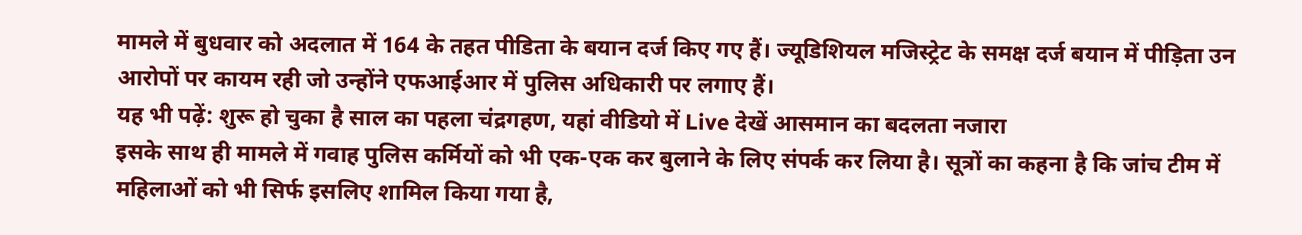मामले में बुधवार को अदलात में 164 के तहत पीडिता के बयान दर्ज किए गए हैं। ज्यूडिशियल मजिस्ट्रेट के समक्ष दर्ज बयान में पीड़िता उन आरोपों पर कायम रही जो उन्होंने एफआईआर में पुलिस अधिकारी पर लगाए हैं।
यह भी पढ़ें: शुरू हो चुका है साल का पहला चंद्रगहण, यहां वीडियो में Live देखें आसमान का बदलता नजारा
इसके साथ ही मामले में गवाह पुलिस कर्मियों को भी एक-एक कर बुलाने के लिए संपर्क कर लिया है। सूत्रों का कहना है कि जांच टीम में महिलाओं को भी सिर्फ इसलिए शामिल किया गया है,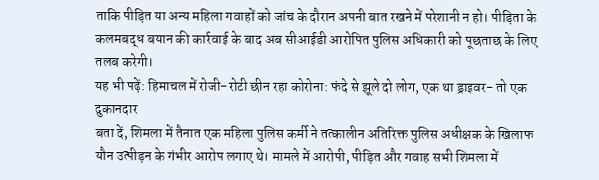ताकि पीड़ित या अन्य महिला गवाहों को जांच के दौरान अपनी बात रखने में परेशानी न हो। पीड़िता के कलमबद्ध बयान की कार्रवाई के बाद अब सीआईडी आरोपित पुलिस अधिकारी को पूछताछ के लिए तलब करेगी।
यह भी पढ़ें: हिमाचल में रोजी-रोटी छीन रहा कोरोना: फंदे से झूले दो लोग, एक था ड्राइवर- तो एक दुकानदार
बता दें, शिमला में तैनात एक महिला पुलिस कर्मी ने तत्कालीन अतिरिक्त पुलिस अधीक्षक के खिलाफ यौन उत्पीड़न के गंभीर आरोप लगाए थे। मामले में आरोपी, पीड़ित और गवाह सभी शिमला में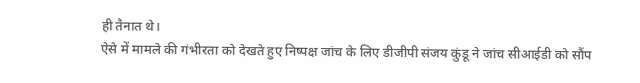ही तैनात थे।
ऐसे में मामले की गंभीरता को देखते हुए निष्पक्ष जांच के लिए डीजीपी संजय कुंडू ने जांच सीआईडी को सौंप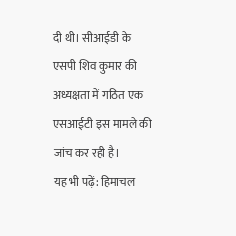दी थी। सीआईडी के एसपी शिव कुमार की अध्यक्षता में गठित एक एसआईटी इस मामले की जांच कर रही है।
यह भी पढ़ें: हिमाचल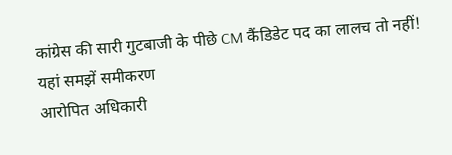कांग्रेस की सारी गुटबाजी के पीछे CM कैंडिडेट पद का लालच तो नहीं! यहां समझें समीकरण
आरोपित अधिकारी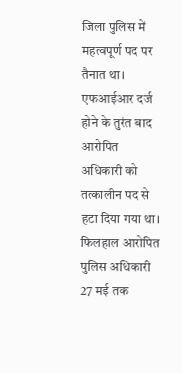जिला पुलिस में महत्वपूर्ण पद पर तैनात था। एफआईआर दर्ज होने के तुरंत बाद आरोपित अधिकारी को तत्कालीन पद से हटा दिया गया था। फिलहाल आरोपित पुलिस अधिकारी 27 मई तक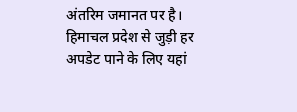अंतरिम जमानत पर है।
हिमाचल प्रदेश से जुड़ी हर अपडेट पाने के लिए यहां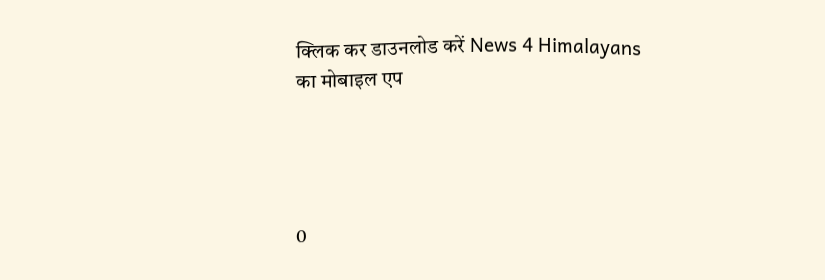क्लिक कर डाउनलोड करें News 4 Himalayans का मोबाइल एप




0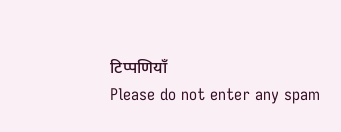टिप्पणियाँ
Please do not enter any spam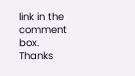link in the comment box. Thanks